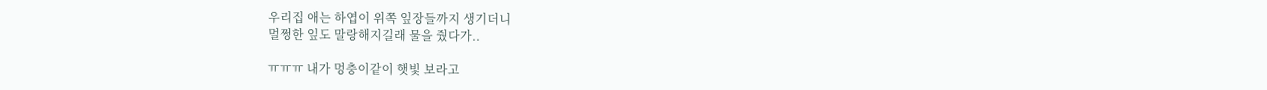우리집 애는 하엽이 위쪽 잎장들까지 생기더니
멀쩡한 잎도 말랑해지길래 물을 줬다가..

ㅠㅠㅠ 내가 멍충이같이 햇빛 보라고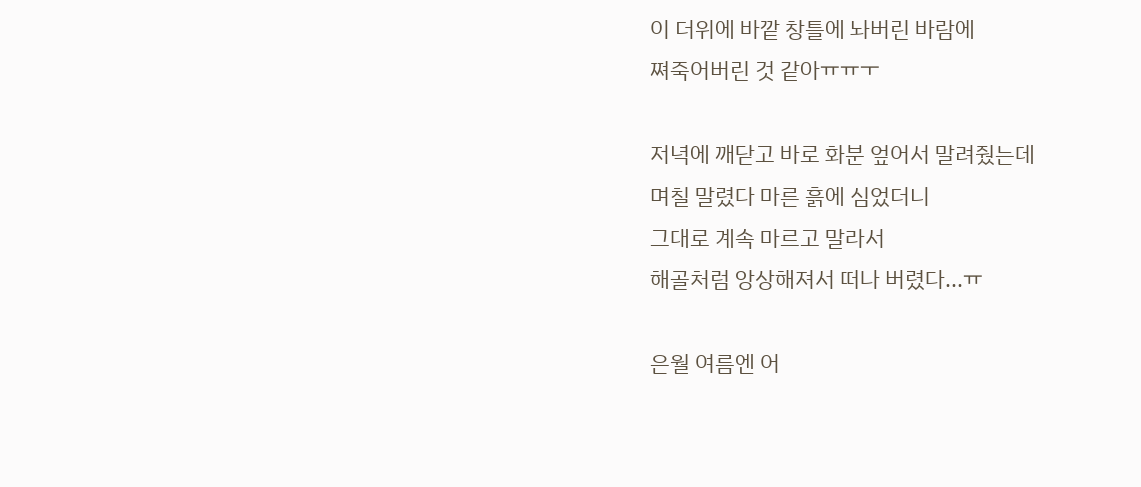이 더위에 바깥 창틀에 놔버린 바람에
쪄죽어버린 것 같아ㅠㅠㅜ

저녁에 깨닫고 바로 화분 엎어서 말려줬는데
며칠 말렸다 마른 흙에 심었더니
그대로 계속 마르고 말라서
해골처럼 앙상해져서 떠나 버렸다...ㅠ

은월 여름엔 어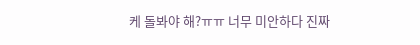케 돌봐야 해?ㅠㅠ 너무 미안하다 진짜